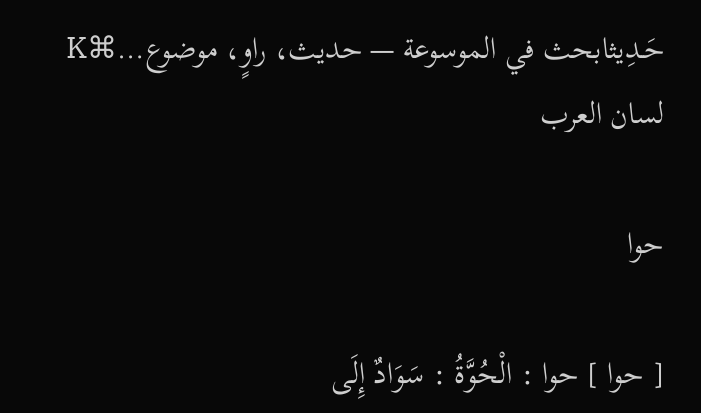حَـدِيثابحث في الموسوعة — حديث، راوٍ، موضوع…⌘K
لسان العرب

حوا

[ حوا ] حوا : الْحُوَّةُ : سَوَادٌ إِلَى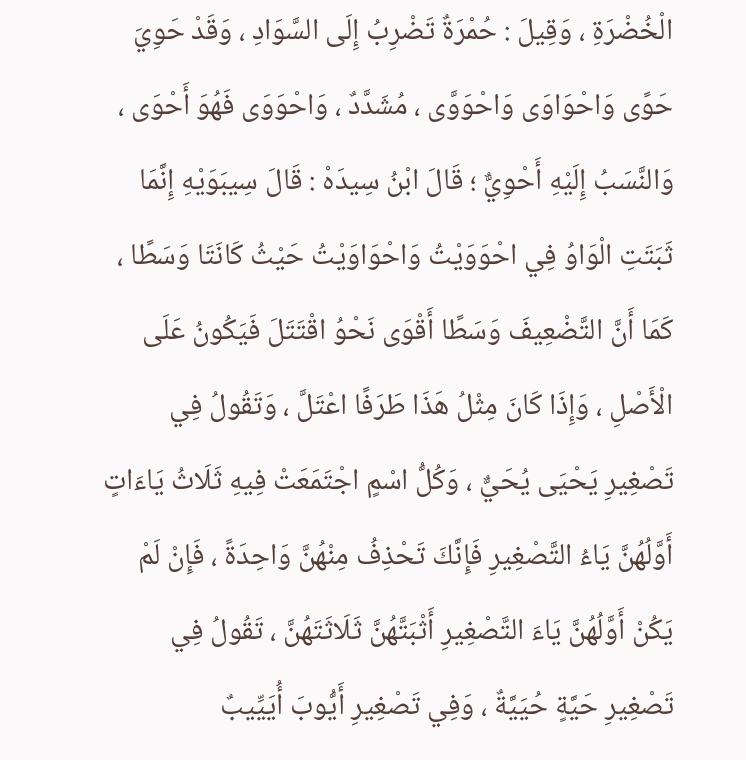الْخُضْرَةِ ، وَقِيلَ : حُمْرَةٌ تَضْرِبُ إِلَى السَّوَادِ ، وَقَدْ حَوِيَ حَوًى وَاحْوَاوَى وَاحْوَوَّى ، مُشَدَّدٌ ، وَاحْوَوَى فَهُوَ أَحْوَى ، وَالنَّسَبُ إِلَيْهِ أَحْوِيٌّ ؛ قَالَ ابْنُ سِيدَهْ : قَالَ سِيبَوَيْهِ إِنَّمَا ثَبَتَتِ الْوَاوُ فِي احْوَوَيْتُ وَاحْوَاوَيْتُ حَيْثُ كَانَتَا وَسَطًا ، كَمَا أَنَّ التَّضْعِيفَ وَسَطًا أَقْوَى نَحْوُ اقْتَتَلَ فَيَكُونُ عَلَى الْأَصْلِ ، وَإِذَا كَانَ مِثْلُ هَذَا طَرَفًا اعْتَلَّ ، وَتَقُولُ فِي تَصْغِيرِ يَحْيَى يُحَيٌّ ، وَكُلُّ اسْمٍ اجْتَمَعَتْ فِيهِ ثَلَاثُ يَاءَاتٍ أَوَّلُهُنَّ يَاءُ التَّصْغِيرِ فَإِنَّكَ تَحْذِفُ مِنْهُنَّ وَاحِدَةً ، فَإِنْ لَمْ يَكُنْ أَوَّلُهُنَّ يَاءَ التَّصْغِيرِ أَثْبَتَّهُنَّ ثَلَاثَتَهُنَّ ، تَقُولُ فِي تَصْغِيرِ حَيَّةٍ حُيَيَّةٌ ، وَفِي تَصْغِيرِ أَيُّوبَ أُيَيِّيبٌ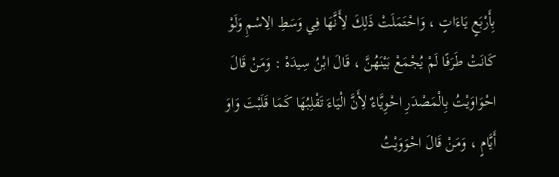بِأَرْبَعٍ يَاءَاتٍ ، وَاحْتَمَلَتْ ذَلِكَ لِأَنَّهَا فِي وَسَطِ الِاسْمِ وَلَوْ كَانَتْ طَرَفًا لَمْ يُجْمَعْ بَيْنَهُنَّ ، قَالَ ابْنُ سِيدَهْ : وَمَنْ قَالَ احْوَاوَيْتُ بِالْمَصْدَرِ احْوِيَّاءٌ لِأَنَّ الْيَاءَ تَقْلِبُهَا كَمَا قَلَبْتَ وَاوَ أَيَّامٍ ، وَمَنْ قَالَ احْوَوَيْتُ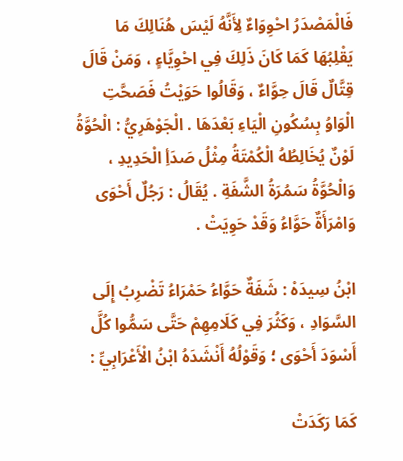فَالْمَصْدَرُ احْوِوَاءٌ لِأَنَّهُ لَيْسَ هُنَالِكَ مَا يَقْلِبُهَا كَمَا كَانَ ذَلِكَ فِي احْوِيَّاءٍ ، وَمَنْ قَالَ قِتَّالٌ قَالَ حِوَّاءٌ ، وَقَالُوا حَوَيْتُ فَصَحَّتِ الْوَاوُ بِسُكُونِ الْيَاءِ بَعْدَهَا . الْجَوْهَرِيُّ : الْحُوَّةُ لَوْنٌ يُخَالِطُهُ الْكُمْتَةُ مِثْلُ صَدَأِ الْحَدِيدِ ، وَالْحُوَّةُ سَمُرَةُ الشَّفَةِ . يُقَالُ : رَجُلٌ أَحْوَى وَامْرَأَةٌ حَوَّاءُ وَقَدْ حَوِيَتْ .

ابْنُ سِيدَهْ : شَفَةٌ حَوَّاءُ حَمْرَاءُ تَضْرِبُ إِلَى السَّوَادِ ، وَكَثُرَ فِي كَلَامِهِمْ حَتَّى سَمُّوا كُلَّ أَسْوَدَ أَحْوَى ؛ وَقَوْلُهُ أَنْشَدَهُ ابْنُ الْأَعْرَابِيِّ :

كَمَا رَكَدَتْ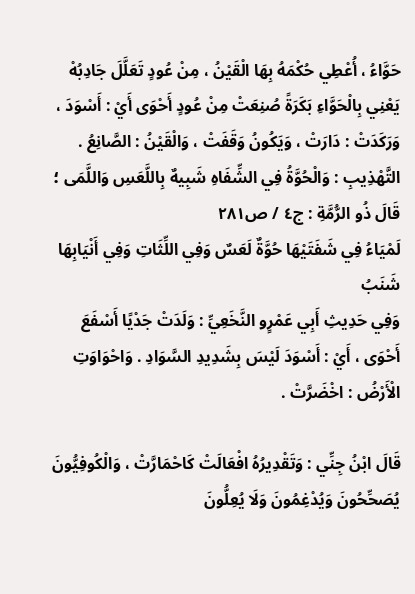حَوَّاءُ ، أُعْطِي حُكْمَهُ بِهَا الْقَيْنُ ، مِنْ عُودٍ تَعَلَّلَ جَادِبُهْ
يَعْنِي بِالْحَوَّاءِ بَكَرَةً صُنِعَتْ مِنْ عُودٍ أَحْوَى أَيْ : أَسْوَدَ ، وَرَكَدَتْ : دَارَتْ ، وَيَكُونُ وَقَفَتْ ، وَالْقَيْنُ : الصَّانِعُ . التَّهْذِيبِ : وَالْحُوَّةُ فِي الشِّفَاهِ شَبِيهٌ بِاللَّعَسِ وَاللَّمَى ؛ قَالَ ذُو الرُّمَّةِ : ج٤ / ص٢٨١
لَمْيَاءُ فِي شَفَتَيْهَا حُوَّةٌ لَعَسٌ وَفِي اللِّثَاتِ وَفِي أَنْيَابِهَا شَنَبُ
وَفِي حَدِيثِ أَبِي عَمْرٍو النَّخَعِيِّ : وَلَدَتْ جَدْيًا أَسْفَعَ أَحْوَى ، أَيْ : أَسْوَدَ لَيْسَ بِشَدِيدِ السَّوَادِ . وَاحْوَاوَتِ الْأَرْضُ : اخْضَرَّتْ .

قَالَ ابْنُ جِنِّي : وَتَقْدِيرُهُ افْعَالَتْ كَاحْمَارَّتْ ، وَالْكُوفِيُّونَ يُصَحِّحُونَ وَيُدْغِمُونَ وَلَا يُعِلُّونَ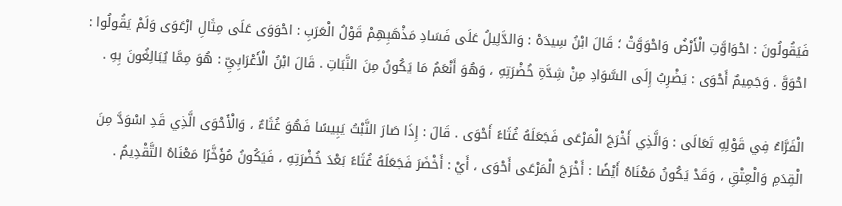فَيَقُولُونَ : احْوَاوَّتِ الْأَرْضُ وَاحْوَوَّتْ ؛ قَالَ ابْنُ سِيدَهْ : وَالدَّلِيلُ عَلَى فَسَادِ مَذْهَبِهِمْ قَوْلُ الْعَرَبِ : احْوَوَى عَلَى مِثَالِ ارْعَوَى وَلَمْ يَقُولُوا : احْوَوَّ . وَجَمِيمٌ أَحْوَى : يَضْرِبُ إِلَى السَّوَادِ مِنْ شِدَّةِ خُضْرَتِهِ ، وَهُوَ أَنْعَمُ مَا يَكُونُ مِنَ النَّبَاتِ . قَالَ ابْنُ الْأَعْرَابِيِّ : هُوَ مِمَّا يُبَالِغُونَ بِهِ .

الْفَرَّاءُ فِي قَوْلِهِ تَعَالَى : وَالَّذِي أَخْرَجَ الْمَرْعَى فَجَعَلَهُ غُثَاءً أَحْوَى . قَالَ : إِذَا صَارَ النَّبْتُ يَبِيسًا فَهُوَ غُثَاءٌ ، وَالْأَحْوَى الَّذِي قَدِ اسْوَدَّ مِنَ الْقِدَمِ وَالْعِتْقِ ، وَقَدْ يَكُونُ مَعْنَاهُ أَيْضًا : أَخْرَجَ الْمَرْعَى أَحْوَى ، أَيْ : أَخْضَرَ فَجَعَلَهُ غُثَاءً بَعْدَ خُضْرَتِهِ ، فَيَكُونُ مُؤَخَّرًا مَعْنَاهُ التَّقْدِيمُ .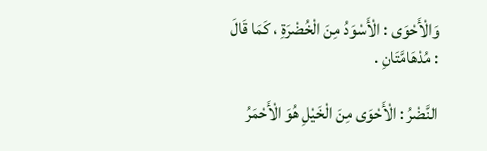وَالْأَحْوَى : الْأَسْوَدُ مِنَ الْخُضْرَةِ ، كَمَا قَالَ : مُدْهَامَّتَانِ .

النَّضْرُ : الْأَحْوَى مِنَ الْخَيْلِ هُوَ الْأَحْمَرُ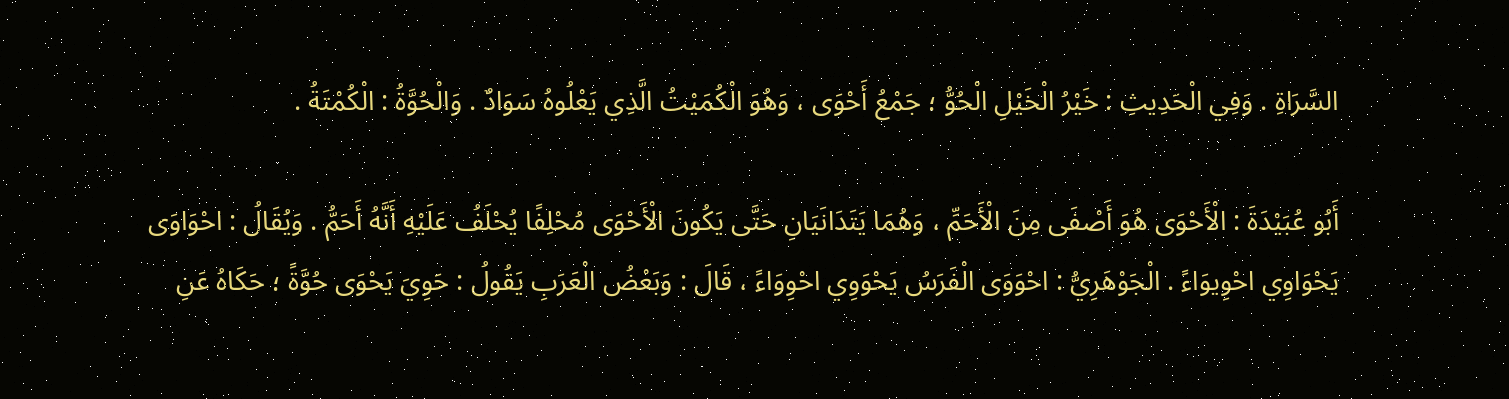السَّرَاةِ . وَفِي الْحَدِيثِ : خَيْرُ الْخَيْلِ الْحُوُّ ؛ جَمْعُ أَحْوَى ، وَهُوَ الْكُمَيْتُ الَّذِي يَعْلُوهُ سَوَادٌ . وَالْحُوَّةُ : الْكُمْتَةُ .

أَبُو عُبَيْدَةَ : الْأَحْوَى هُوَ أَصْفَى مِنَ الْأَحَمِّ ، وَهُمَا يَتَدَانَيَانِ حَتَّى يَكُونَ الْأَحْوَى مُحْلِفًا يُحْلَفُ عَلَيْهِ أَنَّهُ أَحَمُّ . وَيُقَالُ : احْوَاوَى يَحْوَاوِي احْوِيوَاءً . الْجَوْهَرِيُّ : احْوَوَى الْفَرَسُ يَحْوَوِي احْوِوَاءً ، قَالَ : وَبَعْضُ الْعَرَبِ يَقُولُ : حَوِيَ يَحْوَى حُوَّةً ؛ حَكَاهُ عَنِ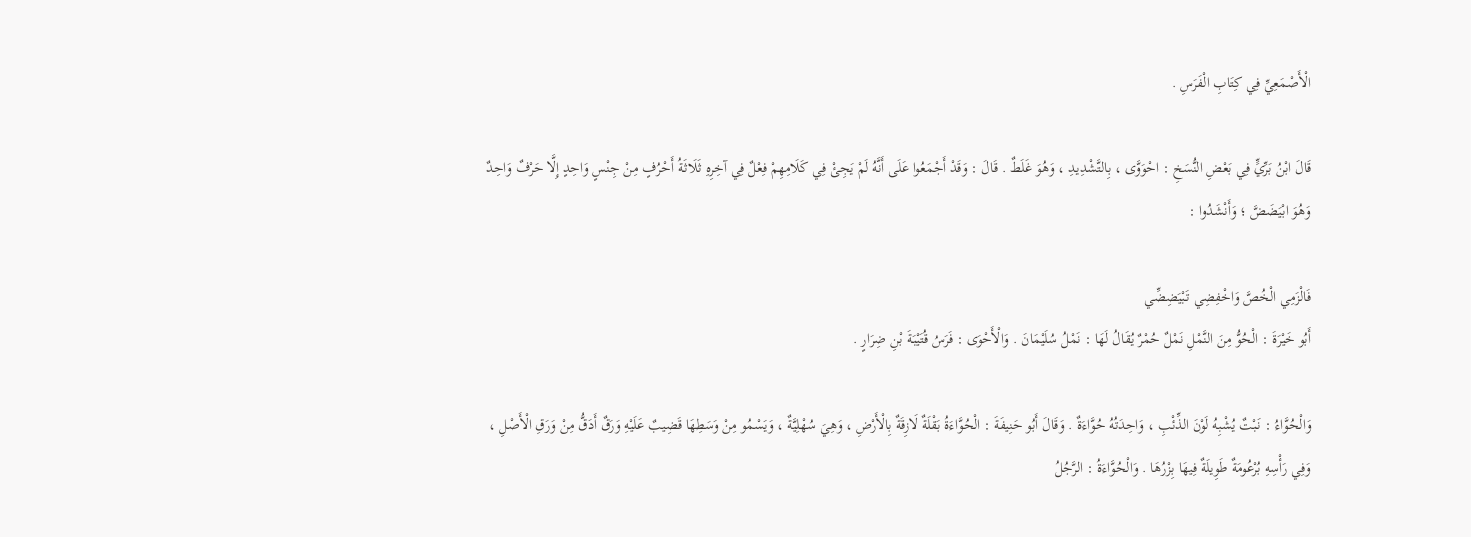الْأَصْمَعِيِّ فِي كِتَابِ الْفَرَسِ .

قَالَ ابْنُ بَرِّيٍّ فِي بَعْضِ النُّسَخِ : احْوَوَّى ، بِالتَّشْدِيدِ ، وَهُوَ غَلَطٌ . قَالَ : وَقَدْ أَجْمَعُوا عَلَى أَنَّهُ لَمْ يَجِئْ فِي كَلَامِهِمْ فِعْلٌ فِي آخِرِهِ ثَلَاثَةُ أَحْرُفٍ مِنْ جِنْسٍ وَاحِدٍ إِلَّا حَرْفٌ وَاحِدٌ وَهُوَ ابْيَضَضَّ ؛ وَأَنْشَدُوا :

فَالْزَمِي الْخُصَّ وَاخْفِضِي تَبْيَضِضِّي
أَبُو خَيْرَةَ : الْحُوُّ مِنَ النَّمْلِ نَمْلٌ حُمْرٌ يُقَالُ لَهَا : نَمْلُ سُلَيْمَانَ . وَالْأَحْوَى : فَرَسُ قُتَيْبَةَ بْنِ ضِرَارٍ .

وَالْحُوَّاءُ : نَبْتٌ يُشْبِهُ لَوْنَ الذِّئْبِ ، وَاحِدَتُهُ حُوَّاءَةٌ . وَقَالَ أَبُو حَنِيفَةَ : الْحُوَّاءَةُ بَقْلَةٌ لَازِقَةٌ بِالْأَرْضِ ، وَهِيَ سُهْلِيَّةٌ ، وَيَسْمُو مِنْ وَسَطِهَا قَضِيبٌ عَلَيْهِ وَرَقٌ أَدَقُّ مِنْ وَرَقِ الْأَصْلِ ، وَفِي رَأْسِهِ بُرْعُومَةٌ طَوِيلَةٌ فِيهَا بِزْرُهَا . وَالْحُوَّاءَةُ : الرَّجُلُ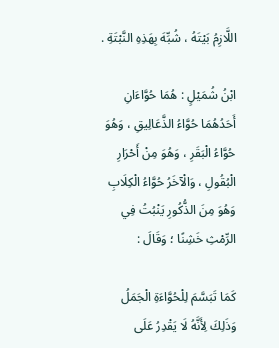اللَّازِمُ بَيْتَهُ ، شُبِّهَ بِهَذِهِ النَّبْتَةِ .

ابْنُ شُمَيْلٍ : هُمَا حُوَّاءَانِ أَحَدُهُمَا حُوَّاءُ الذَّعَالِيقِ ، وَهُوَ حُوَّاءُ الْبَقَرِ ، وَهُوَ مِنْ أَحْرَارِ الْبُقُولِ ، وَالْآخَرُ حُوَّاءُ الْكِلَابِ وَهُوَ مِنَ الذُّكُورِ يَنْبُتُ فِي الرِّمْثِ خَشِنًا ؛ وَقَالَ :

كَمَا تَبَسَّمَ لِلْحُوَّاءَةِ الْجَمَلُ
وَذَلِكَ لِأَنَّهُ لَا يَقْدِرُ عَلَى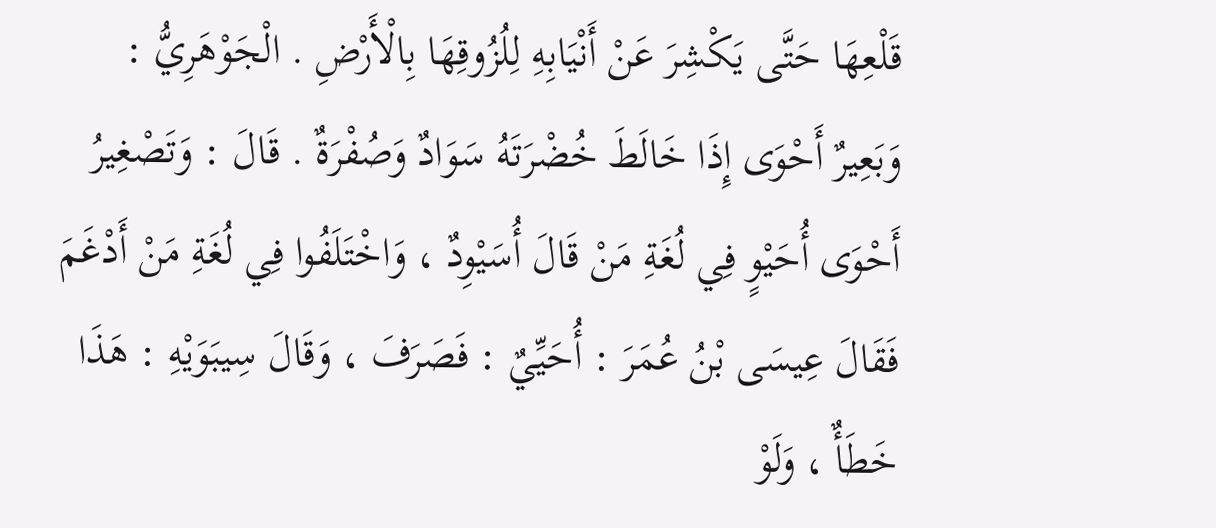قَلْعِهَا حَتَّى يَكْشِرَ عَنْ أَنْيَابِهِ لِلُزُوقِهَا بِالْأَرْضِ . الْجَوْهَرِيُّ : وَبَعِيرٌ أَحْوَى إِذَا خَالَطَ خُضْرَتَهُ سَوَادٌ وَصُفْرَةٌ . قَالَ : وَتَصْغِيرُ أَحْوَى أُحَيْوٍ فِي لُغَةِ مَنْ قَالَ أُسَيْوِدٌ ، وَاخْتَلَفُوا فِي لُغَةِ مَنْ أَدْغَمَ فَقَالَ عِيسَى بْنُ عُمَرَ : أُحَيِّيٌ : فَصَرَفَ ، وَقَالَ سِيبَوَيْهِ : هَذَا خَطَأٌ ، وَلَوْ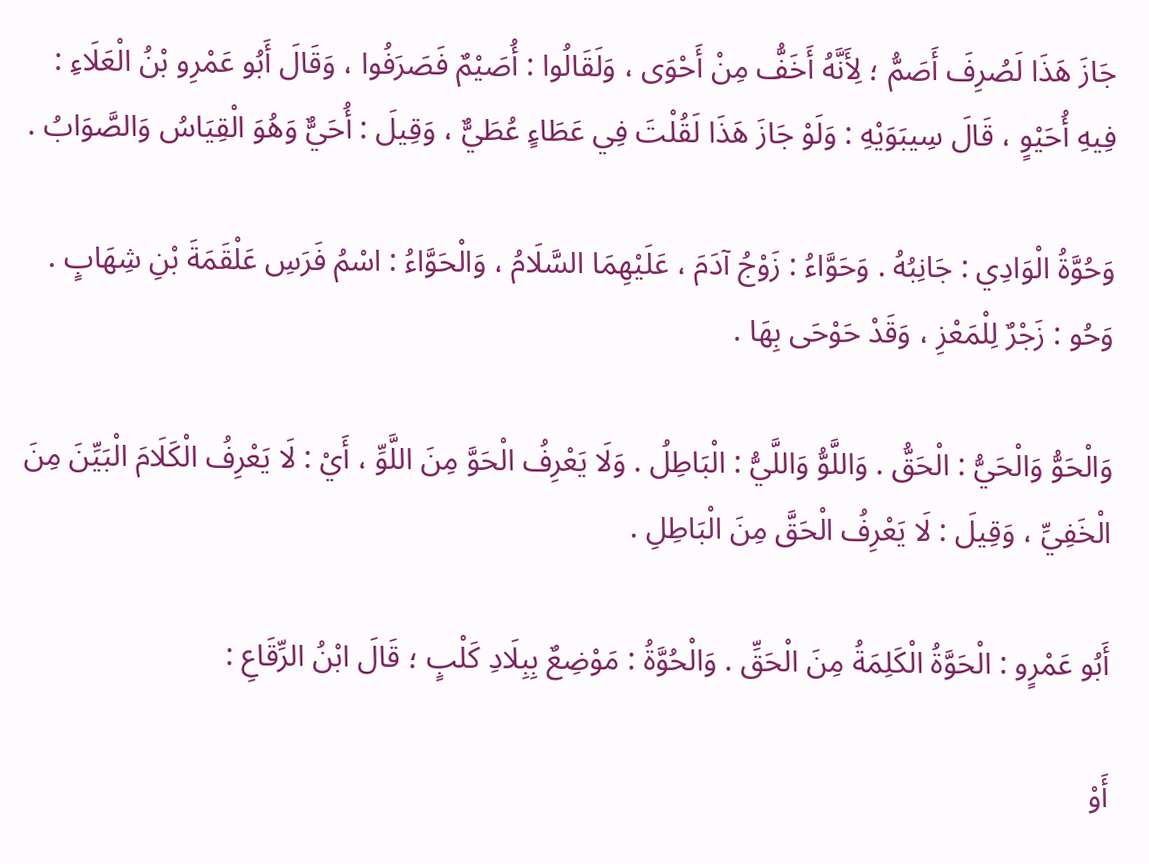جَازَ هَذَا لَصُرِفَ أَصَمُّ ؛ لِأَنَّهُ أَخَفُّ مِنْ أَحْوَى ، وَلَقَالُوا : أُصَيْمٌ فَصَرَفُوا ، وَقَالَ أَبُو عَمْرِو بْنُ الْعَلَاءِ : فِيهِ أُحَيْوٍ ، قَالَ سِيبَوَيْهِ : وَلَوْ جَازَ هَذَا لَقُلْتَ فِي عَطَاءٍ عُطَيٌّ ، وَقِيلَ : أُحَيٌّ وَهُوَ الْقِيَاسُ وَالصَّوَابُ .

وَحُوَّةُ الْوَادِي : جَانِبُهُ . وَحَوَّاءُ : زَوْجُ آدَمَ ، عَلَيْهِمَا السَّلَامُ ، وَالْحَوَّاءُ : اسْمُ فَرَسِ عَلْقَمَةَ بْنِ شِهَابٍ . وَحُو : زَجْرٌ لِلْمَعْزِ ، وَقَدْ حَوْحَى بِهَا .

وَالْحَوُّ وَالْحَيُّ : الْحَقُّ . وَاللَّوُّ وَاللَّيُّ : الْبَاطِلُ . وَلَا يَعْرِفُ الْحَوَّ مِنَ اللَّوِّ ، أَيْ : لَا يَعْرِفُ الْكَلَامَ الْبَيِّنَ مِنَ الْخَفِيِّ ، وَقِيلَ : لَا يَعْرِفُ الْحَقَّ مِنَ الْبَاطِلِ .

أَبُو عَمْرٍو : الْحَوَّةُ الْكَلِمَةُ مِنَ الْحَقِّ . وَالْحُوَّةُ : مَوْضِعٌ بِبِلَادِ كَلْبٍ ؛ قَالَ ابْنُ الرِّقَاعِ :

أَوْ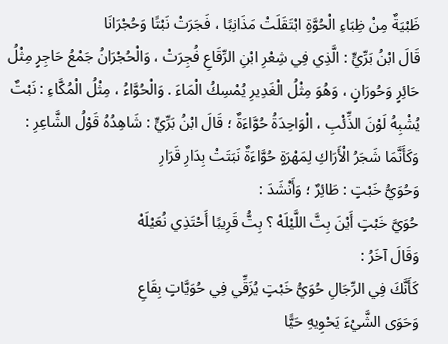ظَبْيَةٌ مِنْ ظِبَاءِ الْحُوَّةِ ابْتَقَلَتْ مَذَانِبًا ، فَجَرَتْ نَبْتًا وَحُجْرَانَا
قَالَ ابْنُ بَرِّيٍّ : الَّذِي فِي شِعْرِ ابْنِ الرِّقَاعِ فُجِرَتْ ، وَالْحُجْرَانُ جَمْعُ حَاجِرٍ مِثْلُ حَائِرٍ وَحُورَانٍ ، وَهُوَ مِثْلُ الْغَدِيرِ يُمْسِكُ الْمَاءَ . وَالْحُوَّاءُ ، مِثْلُ الْمُكَّاءِ : نَبْتٌ يُشْبِهُ لَوْنَ الذِّئْبِ ، الْوَاحِدَةُ حُوَّاءَةٌ ؛ قَالَ ابْنُ بَرِّيٍّ : شَاهِدُهُ قَوْلُ الشَّاعِرِ :
وَكَأَنَّمَا شَجَرُ الْأَرَاكِ لِمَهْرَةٍ حُوَّاءَةٌ نَبَتَتْ بِدَارِ قَرَارِ
وَحُوَيُّ خَبْتٍ : طَائِرٌ ؛ وَأَنْشَدَ :
حُوَيَّ خَبْتٍ أَيْنَ بِتَّ اللَّيْلَهْ ؟ بِتُّ قَرِيبًا أَحْتَذِي نُعَيْلَهْ
وَقَالَ آخَرُ :
كَأَنَّكَ فِي الرِّجَالِ حُوَيُّ خَبْتٍ يُزَقِّي فِي حُوَيَّاتٍ بِقَاعِ
وَحَوَى الشَّيْءَ يَحْوِيهِ حَيًّا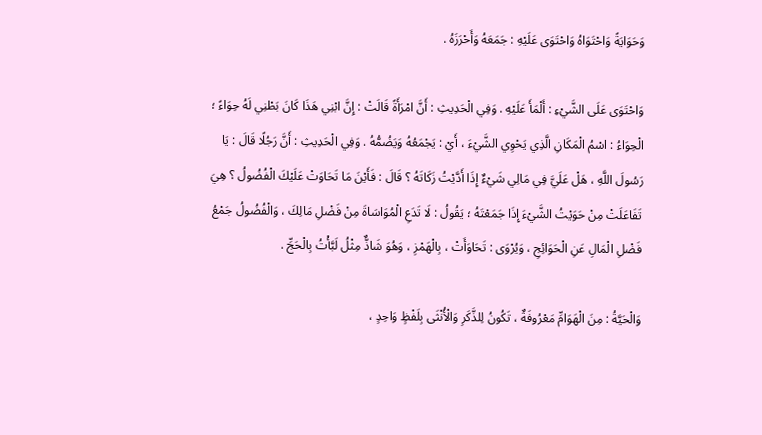وَحَوَايَةً وَاحْتَوَاهُ وَاحْتَوَى عَلَيْهِ : جَمَعَهُ وَأَحْرَزَهُ .

وَاحْتَوَى عَلَى الشَّيْءِ : أَلْمَأَ عَلَيْهِ . وَفِي الْحَدِيثِ : أَنَّ امْرَأَةً قَالَتْ : إِنَّ ابْنِي هَذَا كَانَ بَطْنِي لَهُ حِوَاءً ؛ الْحِوَاءُ : اسْمُ الْمَكَانِ الَّذِي يَحْوِي الشَّيْءَ ، أَيْ : يَجْمَعُهُ وَيَضُمُّهُ . وَفِي الْحَدِيثِ : أَنَّ رَجُلًا قَالَ : يَا رَسُولَ اللَّهِ ، هَلْ عَلَيَّ فِي مَالِي شَيْءٌ إِذَا أَدَّيْتُ زَكَاتَهُ ؟ قَالَ : فَأَيْنَ مَا تَحَاوَتْ عَلَيْكَ الْفُضُولُ ؟ هِيَ تَفَاعَلَتْ مِنْ حَوَيْتُ الشَّيْءَ إِذَا جَمَعْتَهُ ؛ يَقُولُ : لَا تَدَعِ الْمُوَاسَاةَ مِنْ فَضْلِ مَالِكَ ، وَالْفُضُولُ جَمْعُ فَضْلِ الْمَالِ عَنِ الْحَوَائِجِ ، وَيُرْوَى : تَحَاوَأَتْ ، بِالْهَمْزِ ، وَهُوَ شَاذٌّ مِثْلُ لَبَّأْتُ بِالْحَجِّ .

وَالْحَيَّةُ : مِنَ الْهَوَامِّ مَعْرُوفَةٌ ، تَكُونُ لِلذَّكَرِ وَالْأُنْثَى بِلَفْظٍ وَاحِدٍ ،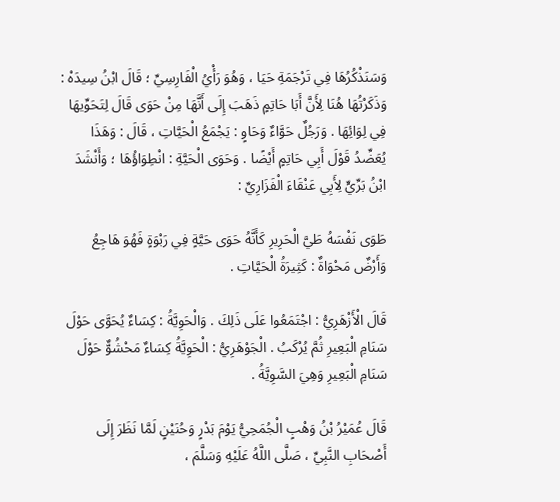وَسَنَذْكُرُهَا فِي تَرْجَمَةِ حَيَا ، وَهُوَ رَأْيُ الْفَارِسِيِّ ؛ قَالَ ابْنُ سِيدَهْ : وَذَكَرْتُهَا هُنَا لِأَنَّ أَبَا حَاتِمٍ ذَهَبَ إِلَى أَنَّهَا مِنْ حَوَى قَالَ لِتَحَوِّيهَا فِي لِوَائِهَا . وَرَجُلٌ حَوَّاءٌ وَحَاوٍ : يَجْمَعُ الْحَيَّاتِ ، قَالَ : وَهَذَا يُعَضِّدُ قَوْلَ أَبِي حَاتِمٍ أَيْضًا . وَحَوَى الْحَيَّةِ : انْطِوَاؤُهَا ؛ وَأَنْشَدَ ابْنُ بَرِّيٍّ لِأَبِي عَنْقَاءَ الْفَزَارِيِّ :

طَوَى نَفْسَهُ طَيَّ الْحَرِيرِ كَأَنَّهُ حَوَى حَيَّةٍ فِي رَبْوَةٍ فَهُوَ هَاجِعُ
وَأَرْضٌ مَحْوَاةٌ : كَثِيرَةُ الْحَيَّاتِ .

قَالَ الْأَزْهَرِيُّ : اجْتَمَعُوا عَلَى ذَلِكَ . وَالْحَوِيَّةُ : كِسَاءٌ يُحَوَّى حَوْلَ سَنَامِ الْبَعِيرِ ثُمَّ يُرْكَبُ . الْجَوْهَرِيُّ : الْحَوِيَّةُ كِسَاءٌ مَحْشُوٌّ حَوْلَ سَنَامِ الْبَعِيرِ وَهِيَ السَّوِيَّةُ .

قَالَ عُمَيْرُ بْنُ وَهْبٍ الْجُمَحِيُّ يَوْمَ بَدْرٍ وَحُنَيْنٍ لَمَّا نَظَرَ إِلَى أَصْحَابِ النَّبِيِّ ، صَلَّى اللَّهُ عَلَيْهِ وَسَلَّمَ ،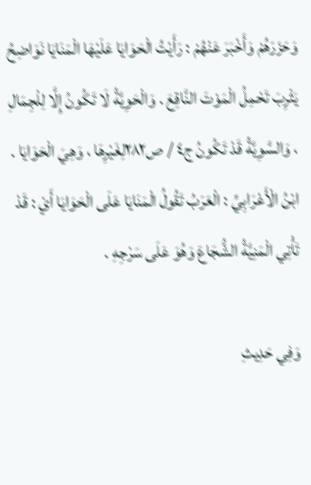وَحَزَرَهُمْ وَأَخْبَرَ عَنْهُمْ : رَأَيْتُ الْحَوَايَا عَلَيْهَا الْمَنَايَا نَوَاضِحُ يَثْرِبَ تَحْمِلُ الْمَوْتَ النَّاقِعَ . وَالْحَوِيَّةُ لَا تَكُونُ إِلَّا لِلْجِمَالِ ، وَالسَّوِيَّةُ قَدْ تَكُونُ ج٤ / ص٢٨٢لِغَيْرِهَا ، وَهِيَ الْحَوَايَا . ابْنُ الْأَعْرَابِيِّ : الْعَرَبُ تَقُولُ الْمَنَايَا عَلَى الْحَوَايَا أَيْ : قَدْ تَأْتِي الْمَنِيَّةُ الشُّجَاعَ وَهُوَ عَلَى سَرْجِهِ .

وَفِي حَدِيثِ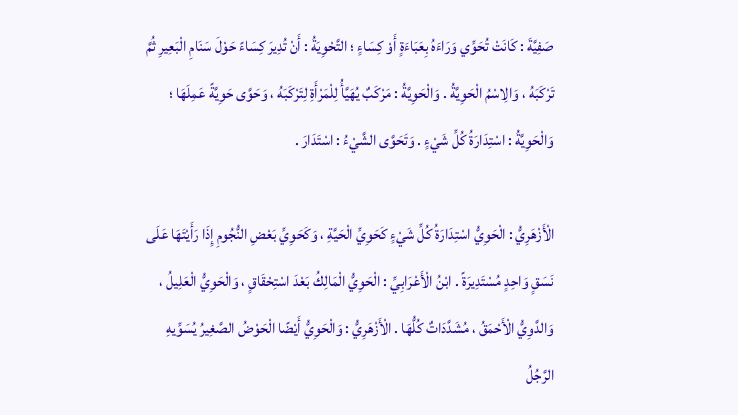صَفِيَّةَ : كَانَتْ تُحَوِّي وَرَاءَهُ بِعَبَاءَةٍ أَوْ كِسَاءٍ ؛ التَّحْوِيَةُ : أَنْ تُدِيرَ كِسَاءً حَوْلَ سَنَامِ الْبَعِيرِ ثُمَّ تَرْكَبَهُ ، وَالِاسْمُ الْحَوِيَّةُ . وَالْحَوِيَّةُ : مَرْكَبٌ يُهَيَّأُ لِلْمَرْأَةِ لِتَرْكَبَهُ ، وَحَوَّى حَوِيَّةً عَمِلَهَا ؛ وَالْحَوِيَّةُ : اسْتِدَارَةُ كُلِّ شَيْءٍ . وَتَحَوَّى الشَّيْءُ : اسْتَدَارَ .

الْأَزْهَرِيُّ : الْحَوِيُّ اسْتِدَارَةُ كُلِّ شَيْءٍ كَحَوِيِّ الْحَيَّةِ ، وَكَحَوِيِّ بَعْضِ النُّجُومِ إِذَا رَأَيْتَهَا عَلَى نَسَقٍ وَاحِدٍ مُسْتَدِيرَةً . ابْنُ الْأَعْرَابِيِّ : الْحَوِيُّ الْمَالِكُ بَعْدَ اسْتِحْقَاقٍ ، وَالْحَوِيُّ الْعَلِيلُ ، وَالدَّوِيُّ الْأَحْمَقُ ، مُشَدَّدَاتٌ كُلُّهَا . الْأَزْهَرِيُّ : وَالْحَوِيُّ أَيْضًا الْحَوْضُ الصَّغِيرُ يُسَوِّيهِ الرَّجُلُ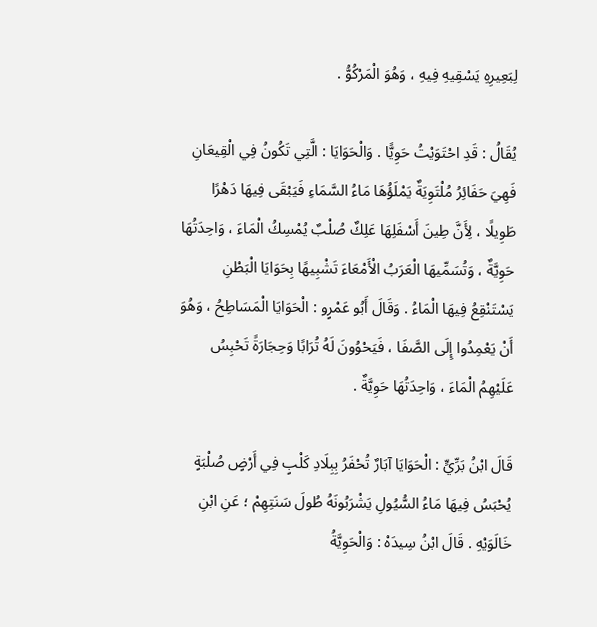لِبَعِيرِهِ يَسْقِيهِ فِيهِ ، وَهُوَ الْمَرْكُوُّ .

يُقَالُ : قَدِ احْتَوَيْتُ حَوِيًّا . وَالْحَوَايَا : الَّتِي تَكُونُ فِي الْقِيعَانِ فَهِيَ حَفَائِرُ مُلْتَوِيَةٌ يَمْلَؤُهَا مَاءُ السَّمَاءِ فَيَبْقَى فِيهَا دَهْرًا طَوِيلًا ، لِأَنَّ طِينَ أَسْفَلِهَا عَلِكٌ صُلْبٌ يُمْسِكُ الْمَاءَ ، وَاحِدَتُهَا حَوِيَّةٌ ، وَتُسَمِّيهَا الْعَرَبُ الْأَمْعَاءَ تَشْبِيهًا بِحَوَايَا الْبَطْنِ يَسْتَنْقِعُ فِيهَا الْمَاءُ . وَقَالَ أَبُو عَمْرٍو : الْحَوَايَا الْمَسَاطِحُ ، وَهُوَ أَنْ يَعْمِدُوا إِلَى الصَّفَا ، فَيَحْوُونَ لَهُ تُرَابًا وَحِجَارَةً تَحْبِسُ عَلَيْهِمُ الْمَاءَ ، وَاحِدَتُهَا حَوِيَّةٌ .

قَالَ ابْنُ بَرِّيٍّ : الْحَوَايَا آبَارٌ تُحْفَرُ بِبِلَادِ كَلْبٍ فِي أَرْضٍ صُلْبَةٍ يُحْبَسُ فِيهَا مَاءُ السُّيُولِ يَشْرَبُونَهُ طُولَ سَنَتِهِمْ ؛ عَنِ ابْنِ خَالَوَيْهِ . قَالَ ابْنُ سِيدَهْ : وَالْحَوِيَّةُ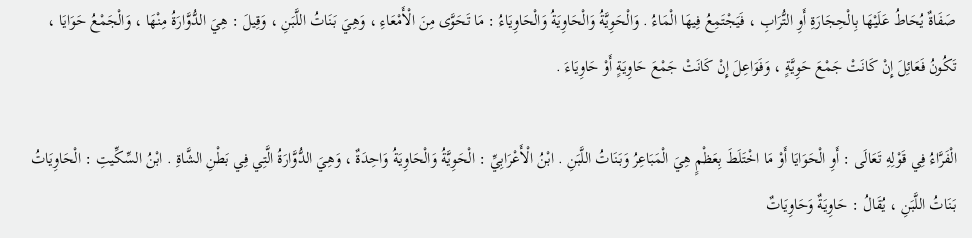صَفَاةٌ يُحَاطُ عَلَيْهَا بِالْحِجَارَةِ أَوِ التُّرَابِ ، فَيَجْتَمِعُ فِيهَا الْمَاءُ . وَالْحَوِيَّةُ وَالْحَاوِيَةُ وَالْحَاوِيَاءُ : مَا تَحَوَّى مِنَ الْأَمْعَاءِ ، وَهِيَ بَنَاتُ اللَّبَنِ ، وَقِيلَ : هِيَ الدُّوَّارَةُ مِنْهَا ، وَالْجَمْعُ حَوَايَا ، تَكُونُ فَعَائِلَ إِنْ كَانَتْ جَمْعَ حَوِيَّةٍ ، وَفَوَاعِلَ إِنْ كَانَتْ جَمْعَ حَاوِيَةٍ أَوْ حَاوِيَاءَ .

الْفَرَّاءُ فِي قَوْلِهِ تَعَالَى : أَوِ الْحَوَايَا أَوْ مَا اخْتَلَطَ بِعَظْمٍ هِيَ الْمَبَاعِرُ وَبَنَاتُ اللَّبَنِ . ابْنُ الْأَعْرَابِيِّ : الْحَوِيَّةُ وَالْحَاوِيَةُ وَاحِدَةٌ ، وَهِيَ الدُّوَّارَةُ الَّتِي فِي بَطْنِ الشَّاةِ . ابْنُ السِّكِّيتِ : الْحَاوِيَاتُ بَنَاتُ اللَّبَنِ ، يُقَالُ : حَاوِيَةٌ وَحَاوِيَاتٌ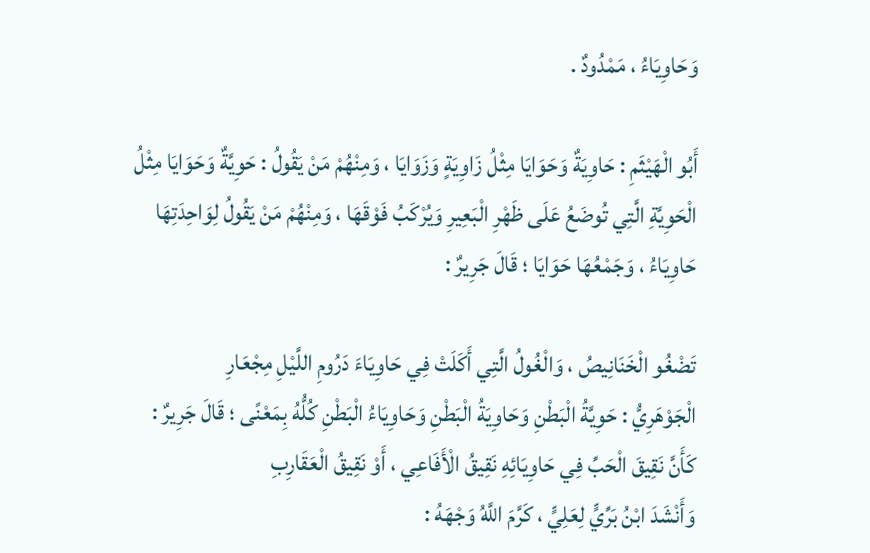وَحَاوِيَاءُ ، مَمْدُودٌ .

أَبُو الْهَيْثَمِ : حَاوِيَةٌ وَحَوَايَا مِثْلُ زَاوِيَةٍ وَزَوَايَا ، وَمِنْهُمْ مَنْ يَقُولُ : حَوِيَّةٌ وَحَوَايَا مِثْلُ الْحَوِيَّةِ الَّتِي تُوضَعُ عَلَى ظَهْرِ الْبَعِيرِ وَيُرْكَبُ فَوْقَهَا ، وَمِنْهُمْ مَنْ يَقُولُ لِوَاحِدَتِهَا حَاوِيَاءُ ، وَجَمْعُهَا حَوَايَا ؛ قَالَ جَرِيرٌ :

تَضْغُو الْخَنَانِيصُ ، وَالْغُولُ الَّتِي أَكَلَتْ فِي حَاوِيَاءَ دَرُومِ اللَّيْلِ مِجْعَارِ
الْجَوْهَرِيُّ : حَوِيَّةُ الْبَطْنِ وَحَاوِيَةُ الْبَطْنِ وَحَاوِيَاءُ الْبَطْنِ كُلُّهُ بِمَعْنًى ؛ قَالَ جَرِيرٌ :
كَأَنَّ نَقِيقَ الْحَبِّ فِي حَاوِيَائِهِ نَقِيقُ الْأَفَاعِي ، أَوْ نَقِيقُ الْعَقَارِبِ
وَأَنْشَدَ ابْنُ بَرِّيٍّ لِعَلِيٍّ ، كَرَّمَ اللَّهُ وَجْهَهُ :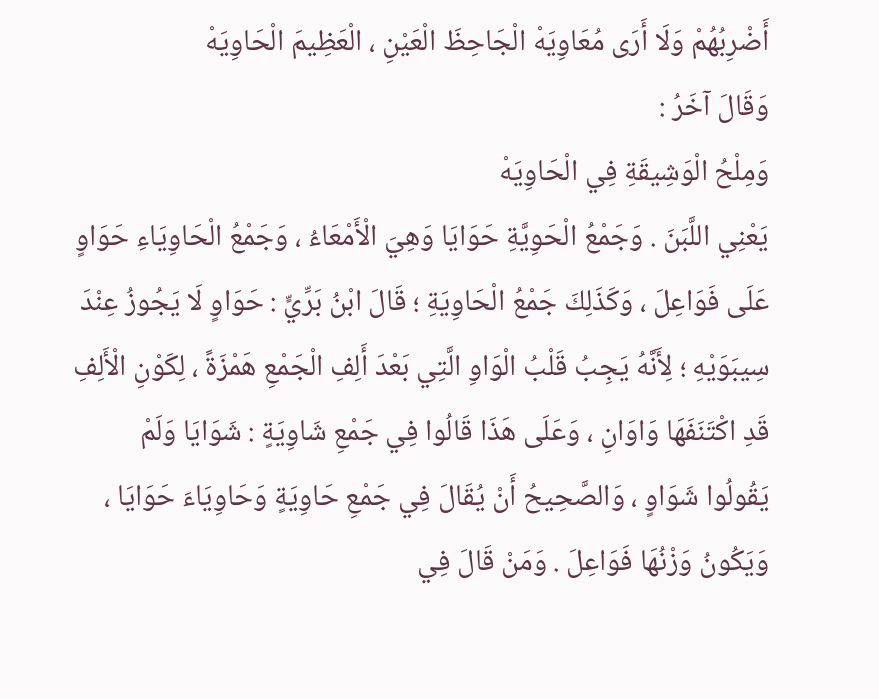أَضْرِبُهُمْ وَلَا أَرَى مُعَاوِيَهْ الْجَاحِظَ الْعَيْنِ ، الْعَظِيمَ الْحَاوِيَهْ
وَقَالَ آخَرُ :
وَمِلْحُ الْوَشِيقَةِ فِي الْحَاوِيَهْ
يَعْنِي اللَّبَنَ . وَجَمْعُ الْحَوِيَّةِ حَوَايَا وَهِيَ الْأَمْعَاءُ ، وَجَمْعُ الْحَاوِيَاءِ حَوَاوٍ عَلَى فَوَاعِلَ ، وَكَذَلِكَ جَمْعُ الْحَاوِيَةِ ؛ قَالَ ابْنُ بَرِّيٍّ : حَوَاوٍ لَا يَجُوزُ عِنْدَ سِيبَوَيْهِ ؛ لِأَنَّهُ يَجِبُ قَلْبُ الْوَاوِ الَّتِي بَعْدَ أَلِفِ الْجَمْعِ هَمْزَةً ، لِكَوْنِ الْأَلِفِ قَدِ اكْتَنَفَهَا وَاوَانِ ، وَعَلَى هَذَا قَالُوا فِي جَمْعِ شَاوِيَةٍ : شَوَايَا وَلَمْ يَقُولُوا شَوَاوٍ ، وَالصَّحِيحُ أَنْ يُقَالَ فِي جَمْعِ حَاوِيَةٍ وَحَاوِيَاءَ حَوَايَا ، وَيَكُونُ وَزْنُهَا فَوَاعِلَ . وَمَنْ قَالَ فِي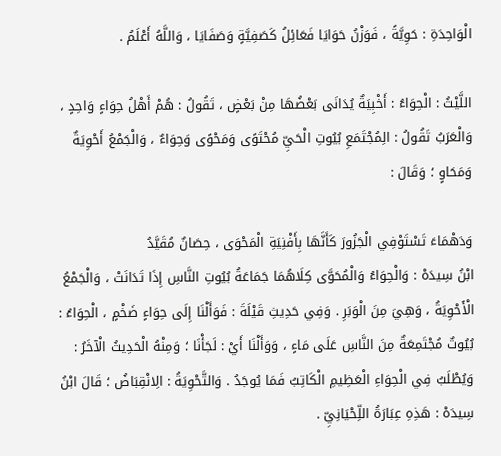الْوَاحِدَةِ : حَوِيَّةً ، فَوَزْنُ حَوَايَا فَعَائِلُ كَصَفِيَّةٍ وَصَفَايَا ، وَاللَّهُ أَعْلَمُ .

اللَّيْثُ : الْحِوَاءُ : أَخْبِيَةٌ يُدَانَى بَعْضُهَا مِنْ بَعْضٍ ، تَقُولُ : هُمْ أَهْلُ حِوَاءٍ وَاحِدٍ ، وَالْعَرَبُ تَقُولُ : الِمُجْتَمَعِ بُيُوتِ الْحَيِّ مُحْتَوًى وَمَحْوًى وَحِوَاءٌ ، وَالْجَمْعُ أَحْوِيَةٌ وَمَحَاوٍ ؛ وَقَالَ :

وَدَهْمَاءَ تَسْتَوْفِي الْجَزُورَ كَأَنَّهَا بِأَفْنِيَةِ الْمَحْوَى ، حِصَانٌ مُقَيَّدُ
ابْنُ سِيدَهْ : وَالْحِوَاءُ وَالْمُحَوَّى كِلَاهُمَا جَمَاعَةُ بُيُوتِ النَّاسِ إِذَا تَدَانَتْ ، وَالْجَمْعُ الْأَحْوِيَةُ ، وَهِيَ مِنَ الْوَبَرِ . وَفِي حَدِيثِ قَيْلَةَ : فَوَأَلْنَا إِلَى حِوَاءٍ ضَخْمٍ ، الْحِوَاءُ : بُيُوتٌ مُجْتَمِعَةٌ مِنَ النَّاسِ عَلَى مَاءٍ ، وَوَأَلْنَا أَيْ : لَجَأْنَا ؛ وَمِنْهُ الْحَدِيثُ الْآخَرُ : وَيُطْلَبُ فِي الْحِوَاءِ الْعَظِيمِ الْكَاتِبُ فَمَا يُوجَدُ . وَالتَّحْوِيَةُ : الِانْقِبَاضُ ؛ قَالَ ابْنُ سِيدَهْ : هَذِهِ عِبَارَةُ اللِّحْيَانِيِّ .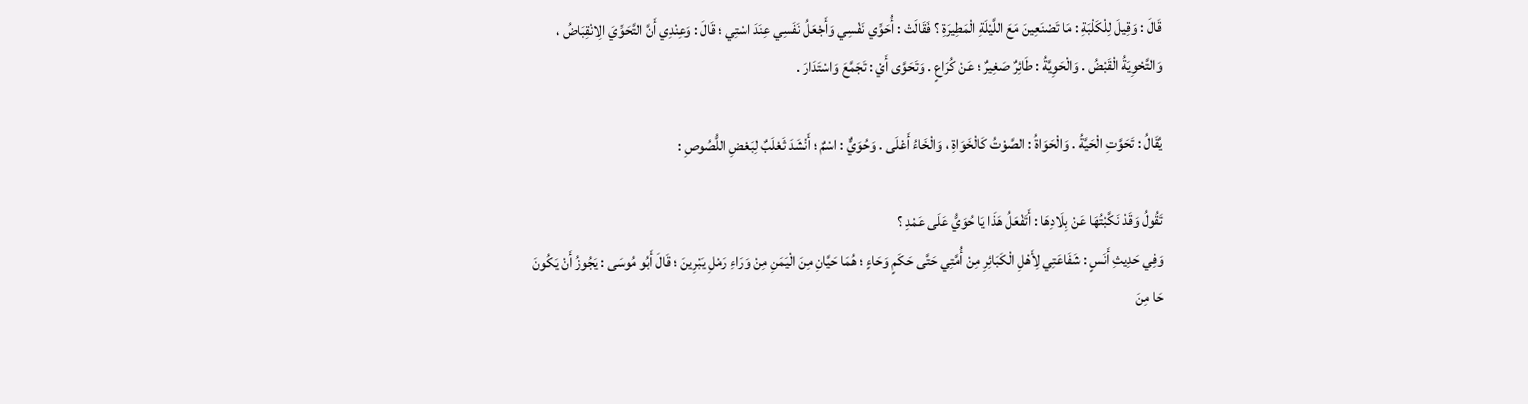قَالَ : وَقِيلَ لِلْكَلْبَةِ : مَا تَصْنَعِينَ مَعَ اللَّيْلَةِ الْمَطِيرَةِ ؟ فَقَالَتْ : أُحَوِّي نَفْسِي وَأَجْعَلُ نَفَسِي عِنَدَ اسْتِي ؛ قَالَ : وَعِنْدِي أَنَّ التَّحَوِّيَ الِانْقِبَاضُ ، وَالتَّحْوِيَةُ الْقَبْضُ . وَالْحَوِيَّةُ : طَائِرٌ صَغِيرٌ ؛ عَنْ كُرَاعٍ . وَتَحَوَّى أَيْ : تَجَمَّعَ وَاسْتَدَارَ .

يُقَالُ : تَحَوَّتِ الْحَيَّةُ . وَالْحَوَاةُ : الصَّوْتُ كَالْخَوَاةِ ، وَالْخَاءُ أَعْلَى . وَحُوَيٌّ : اسْمٌ ؛ أَنْشَدَ ثَعْلَبٌ لِبَعْضِ اللُّصُوصِ :

تَقُولُ وَقَدْ نَكَّبْتُهَا عَنْ بِلَادِهَا : أَتَفْعَلُ هَذَا يَا حُوَيُّ عَلَى عَمْدِ ؟
وَفِي حَدِيثِ أَنَسٍ : شَفَاعَتِي لِأَهْلِ الْكَبَائِرِ مِنْ أُمَّتِي حَتَّى حَكَمٍ وَحَاءٍ ؛ هُمَا حَيَّانِ مِنَ الْيَمَنِ مِنْ وَرَاءِ رَمْلِ يَبْرِينَ ؛ قَالَ أَبُو مُوسَى : يَجُوزُ أَنْ يَكُونَ حَا مِنَ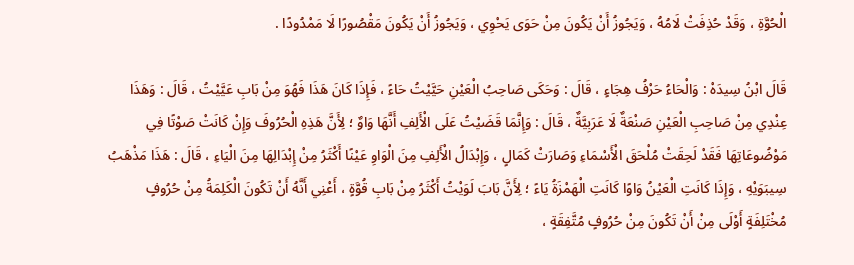الْحُوَّةِ ، وَقَدْ حُذِفَتْ لَامُهُ ، وَيَجُوزُ أَنْ يَكُونَ مِنْ حَوَى يَحْوِي ، وَيَجُوزُ أَنْ يَكُونَ مَقْصُورًا لَا مَمْدُودًا .

قَالَ ابْنُ سِيدَهْ : وَالْحَاءُ حَرْفُ هِجَاءٍ ، قَالَ : وَحَكَى صَاحِبُ الْعَيْنِ حَيَّيْتُ حَاءً ، فَإِذَا كَانَ هَذَا فَهُوَ مِنْ بَابِ عَيَّيْتُ ، قَالَ : وَهَذَا عِنْدِي مِنْ صَاحِبِ الْعَيْنِ صَنْعَةٌ لَا عَرَبِيَّةٌ ، قَالَ : وَإِنَّمَا قَضَيْتُ عَلَى الْأَلِفِ أَنَّهَا وَاوٌ ؛ لِأَنَّ هَذِهِ الْحُرُوفَ وَإِنْ كَانَتْ صَوْتًا فِي مَوْضُوعَاتِهَا فَقَدْ لَحِقَتْ مُلْحَقَ الْأَسْمَاءِ وَصَارَتْ كَمَالٍ ، وَإِبْدَالُ الْأَلِفِ مِنَ الْوَاوِ عَيْنًا أَكْثَرُ مِنْ إِبْدَالِهَا مِنَ الْيَاءِ ، قَالَ : هَذَا مَذْهَبُ سِيبَوَيْهِ ، وَإِذَا كَانَتِ الْعَيْنُ وَاوًا كَانَتِ الْهَمْزَةُ يَاءً ؛ لِأَنَّ بَابَ لَوَيْتُ أَكْثَرُ مِنْ بَابِ قُوَّةٍ ، أَعْنِي أَنَّهُ أَنْ تَكُونَ الْكَلِمَةُ مِنْ حُرُوفٍ مُخْتَلِفَةٍ أَوْلَى مِنْ أَنْ تَكُونَ مِنْ حُرُوفٍ مُتَّفِقَةٍ ،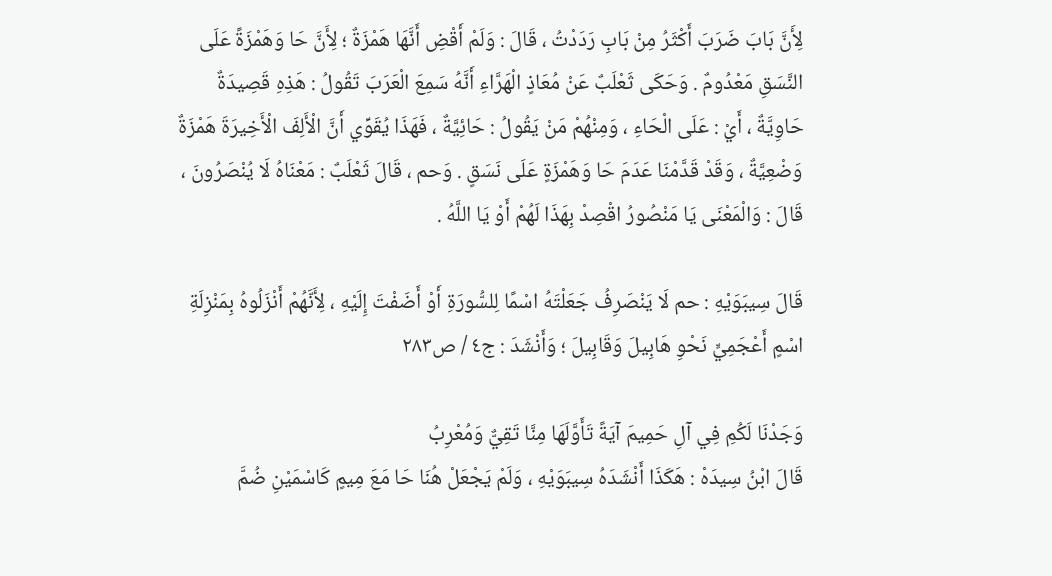لِأَنَّ بَابَ ضَرَبَ أَكْثَرُ مِنْ بَابِ رَدَدْتُ ، قَالَ : وَلَمْ أَقْضِ أَنَّهَا هَمْزَةٌ ؛ لِأَنَّ حَا وَهَمْزَةً عَلَى النَّسَقِ مَعْدُومٌ . وَحَكَى ثَعْلَبٌ عَنْ مُعَاذٍ الْهَرَّاءِ أَنَّهُ سَمِعَ الْعَرَبَ تَقُولُ : هَذِهِ قَصِيدَةٌ حَاوِيَّةٌ ، أَيْ : عَلَى الْحَاءِ ، وَمِنْهُمْ مَنْ يَقُولُ : حَائِيَّةٌ ، فَهَذَا يُقَوِّي أَنَّ الْأَلِفَ الْأَخِيرَةَ هَمْزَةٌ وَضْعِيَّةٌ ، وَقَدْ قَدَّمْنَا عَدَمَ حَا وَهَمْزَةٍ عَلَى نَسَقٍ . وَحم ، قَالَ ثَعْلَبٌ : مَعْنَاهُ لَا يُنْصَرُونَ ، قَالَ : وَالْمَعْنَى يَا مَنْصُورُ اقْصِدْ بِهَذَا لَهُمْ أَوْ يَا اللَّهُ .

قَالَ سِيبَوَيْهِ : حم لَا يَنْصَرِفُ جَعَلْتَهُ اسْمًا لِلسُّورَةِ أَوْ أَضَفْتَ إِلَيْهِ ، لِأَنَّهُمْ أَنْزَلُوهُ بِمَنْزِلَةِ اسْمٍ أَعْجَمِيٍّ نَحْوِ هَابِيلَ وَقَابِيلَ ؛ وَأَنْشَدَ : ج٤ / ص٢٨٣

وَجَدْنَا لَكُمِ فِي آلِ حَمِيمَ آيَةً تَأَوَّلَهَا مِنَّا تَقِيٌّ وَمُعْرِبُ
قَالَ ابْنُ سِيدَهْ : هَكَذَا أَنْشَدَهُ سِيبَوَيْهِ ، وَلَمْ يَجْعَلْ هُنَا حَا مَعَ مِيمٍ كَاسْمَيْنِ ضُمَّ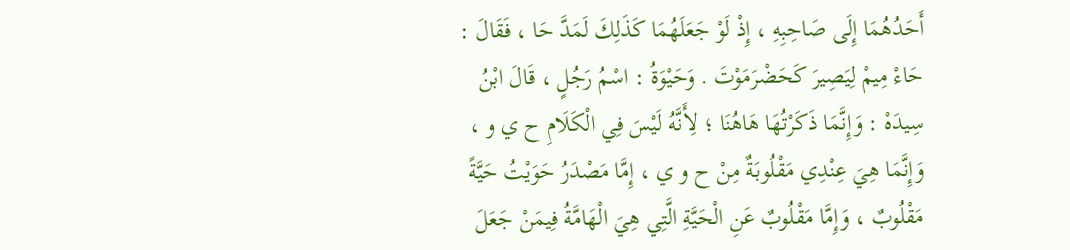أَحَدُهُمَا إِلَى صَاحِبِهِ ، إِذْ لَوْ جَعَلَهُمَا كَذَلِكَ لَمَدَّ حَا ، فَقَالَ : حَاءْ مِيمْ لِيَصِيرَ كَحَضْرَمَوْتَ . وَحَيْوَةُ : اسْمُ رَجُلٍ ، قَالَ ابْنُ سِيدَهْ : وَإِنَّمَا ذَكَرْتُهَا هَاهُنَا ؛ لِأَنَّهُ لَيْسَ فِي الْكَلَامِ ح ي و ، وَإِنَّمَا هِيَ عِنْدِي مَقْلُوبَةٌ مِنْ ح و ي ، إِمَّا مَصْدَرُ حَوَيْتُ حَيَّةً مَقْلُوبٌ ، وَإِمَّا مَقْلُوبٌ عَنِ الْحَيَّةِ الَّتِي هِيَ الْهَامَّةُ فِيمَنْ جَعَلَ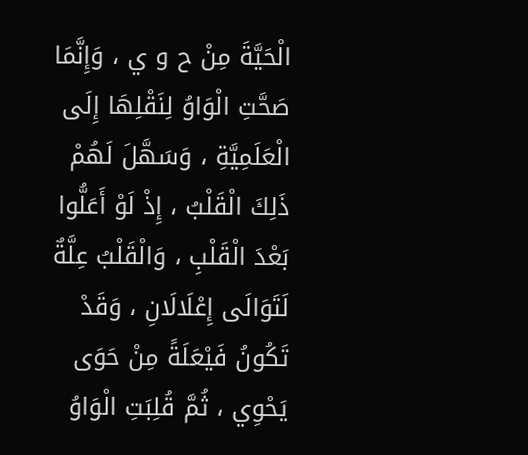الْحَيَّةَ مِنْ ح و ي ، وَإِنَّمَا صَحَّتِ الْوَاوُ لِنَقْلِهَا إِلَى الْعَلَمِيَّةِ ، وَسَهَّلَ لَهُمْ ذَلِكَ الْقَلْبُ ، إِذْ لَوْ أَعَلُّوا بَعْدَ الْقَلْبِ ، وَالْقَلْبُ عِلَّةٌ لَتَوَالَى إِعْلَالَانِ ، وَقَدْ تَكُونُ فَيْعَلَةً مِنْ حَوَى يَحْوِي ، ثُمَّ قُلِبَتِ الْوَاوُ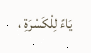يَاءً لِلْكَسْرَةِ ،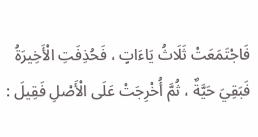فَاجْتَمَعَتْ ثَلَاثُ يَاءَاتٍ ، فَحُذِفَتِ الْأَخِيرَةُ فَبَقِيَ حَيَّةٌ ، ثُمَّ أُخْرِجَتْ عَلَى الْأَصْلِ فَقِيلَ :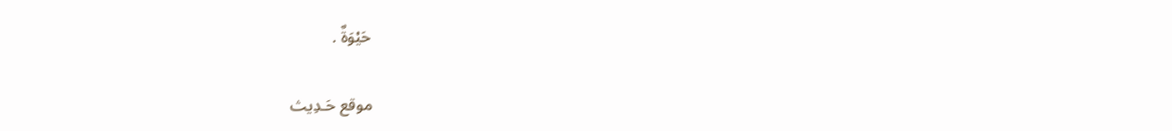حَيْوَةٌ .

موقع حَـدِيث